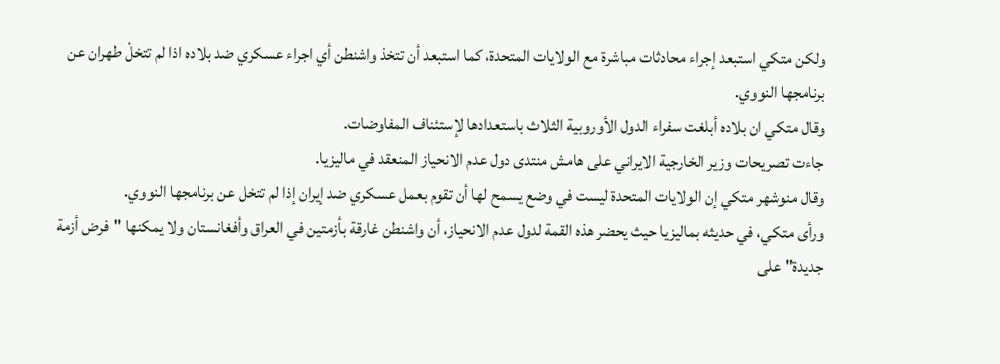ولكن متكي استبعد إجراء محادثات مباشرة مع الولايات المتحدة، كما استبعد أن تتخذ واشنطن أي اجراء عسكري ضد بلاده اذا لم تتخلْ طهران عن برنامجها النووي.
وقال متكي ان بلاده أبلغت سفراء الدول الأوروبية الثلاث باستعدادها لإستئناف المفاوضات.
جاءت تصريحات وزير الخارجية الايراني على هامش منتدى دول عدم الانحياز المنعقد في ماليزيا.
وقال منوشهر متكي إن الولايات المتحدة ليست في وضع يسمح لها أن تقوم بعمل عسكري ضد إيران إذا لم تتخل عن برنامجها النووي.
ورأى متكي، في حديثه بماليزيا حيث يحضر هذه القمة لدول عدم الانحياز، أن واشنطن غارقة بأزمتين في العراق وأفغانستان ولا يمكنها "فرض أزمة جديدة" على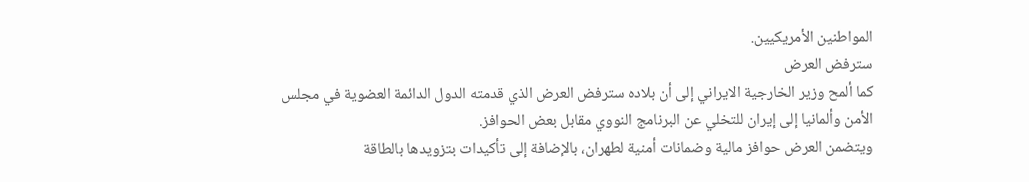المواطنين الأمريكيين.
سترفض العرض
كما ألمح وزير الخارجية الايراني إلى أن بلاده سترفض العرض الذي قدمته الدول الدائمة العضوية في مجلس الأمن وألمانيا إلى إيران للتخلي عن البرنامج النووي مقابل بعض الحوافز.
ويتضمن العرض حوافز مالية وضمانات أمنية لطهران، بالإضافة إلى تأكيدات بتزويدها بالطاقة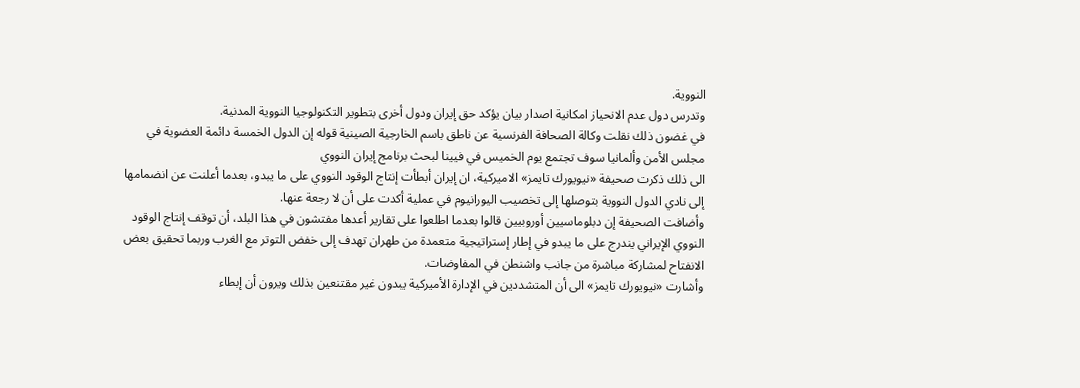النووية.
وتدرس دول عدم الانحياز امكانية اصدار بيان يؤكد حق إيران ودول أخرى بتطوير التكنولوجيا النووية المدنية.
في غضون ذلك نقلت وكالة الصحافة الفرنسية عن ناطق باسم الخارجية الصينية قوله إن الدول الخمسة دائمة العضوية في مجلس الأمن وألمانيا سوف تجتمع يوم الخميس في فيينا لبحث برنامج إيران النووي
الى ذلك ذكرت صحيفة «نيويورك تايمز» الاميركية، ان إيران أبطأت إنتاج الوقود النووي على ما يبدو، بعدما أعلنت عن انضمامها إلى نادي الدول النووية بتوصلها إلى تخصيب اليورانيوم في عملية أكدت على أن لا رجعة عنها.
وأضافت الصحيفة إن دبلوماسيين أوروبيين قالوا بعدما اطلعوا على تقارير أعدها مفتشون في هذا البلد، أن توقف إنتاج الوقود النووي الإيراني يندرج على ما يبدو في إطار إستراتيجية متعمدة من طهران تهدف إلى خفض التوتر مع الغرب وربما تحقيق بعض الانفتاح لمشاركة مباشرة من جانب واشنطن في المفاوضات.
وأشارت «نيويورك تايمز» الى أن المتشددين في الإدارة الأميركية يبدون غير مقتنعين بذلك ويرون أن إبطاء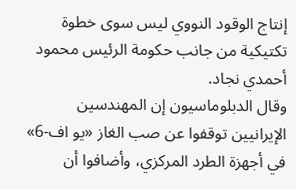إنتاج الوقود النووي ليس سوى خطوة تكتيكية من جانب حكومة الرئيس محمود أحمدي نجاد.
وقال الدبلوماسيون إن المهندسين الإيرانيين توقفوا عن صب الغاز «يو اف-6» في أجهزة الطرد المركزي، وأضافوا أن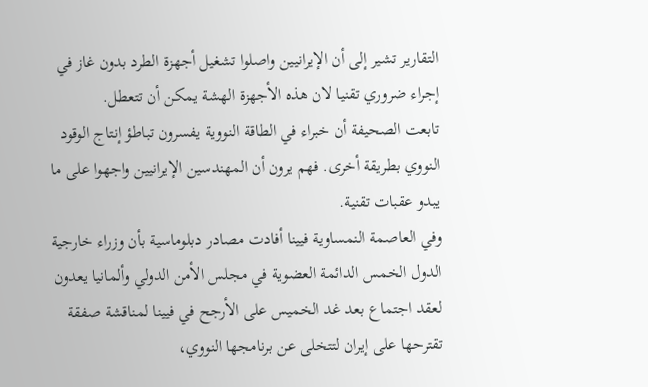التقارير تشير إلى أن الإيرانيين واصلوا تشغيل أجهزة الطرد بدون غاز في إجراء ضروري تقنيا لان هذه الأجهزة الهشة يمكن أن تتعطل.
تابعت الصحيفة أن خبراء في الطاقة النووية يفسرون تباطؤ إنتاج الوقود النووي بطريقة أخرى. فهم يرون أن المهندسين الإيرانيين واجهوا على ما يبدو عقبات تقنية.
وفي العاصمة النمساوية فيينا أفادت مصادر دبلوماسية بأن وزراء خارجية الدول الخمس الدائمة العضوية في مجلس الأمن الدولي وألمانيا يعدون لعقد اجتماع بعد غد الخميس على الأرجح في فيينا لمناقشة صفقة تقترحها على إيران لتتخلى عن برنامجها النووي،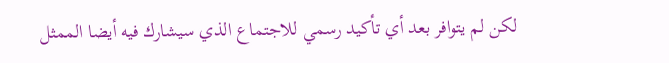لكن لم يتوافر بعد أي تأكيد رسمي للاجتماع الذي سيشارك فيه أيضا الممثل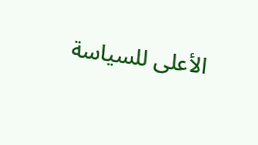الأعلى للسياسة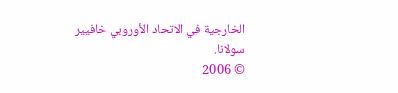الخارجية في الاتحاد الأوروبي خافيير سولانا.
© 2006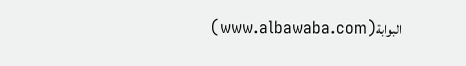البوابة(www.albawaba.com)